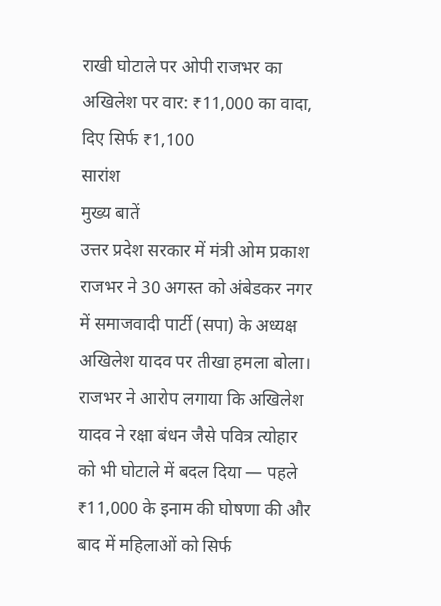राखी घोटाले पर ओपी राजभर का अखिलेश पर वार: ₹11,000 का वादा, दिए सिर्फ ₹1,100
सारांश
मुख्य बातें
उत्तर प्रदेश सरकार में मंत्री ओम प्रकाश राजभर ने 30 अगस्त को अंबेडकर नगर में समाजवादी पार्टी (सपा) के अध्यक्ष अखिलेश यादव पर तीखा हमला बोला। राजभर ने आरोप लगाया कि अखिलेश यादव ने रक्षा बंधन जैसे पवित्र त्योहार को भी घोटाले में बदल दिया — पहले ₹11,000 के इनाम की घोषणा की और बाद में महिलाओं को सिर्फ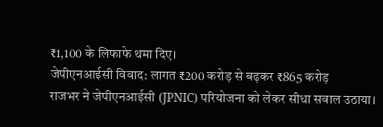₹1,100 के लिफाफे थमा दिए।
जेपीएनआईसी विवाद: लागत ₹200 करोड़ से बढ़कर ₹865 करोड़
राजभर ने जेपीएनआईसी (JPNIC) परियोजना को लेकर सीधा सवाल उठाया।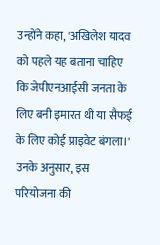उन्होंने कहा, 'अखिलेश यादव को पहले यह बताना चाहिए कि जेपीएनआईसी जनता के लिए बनी इमारत थी या सैफई के लिए कोई प्राइवेट बंगला।' उनके अनुसार, इस परियोजना की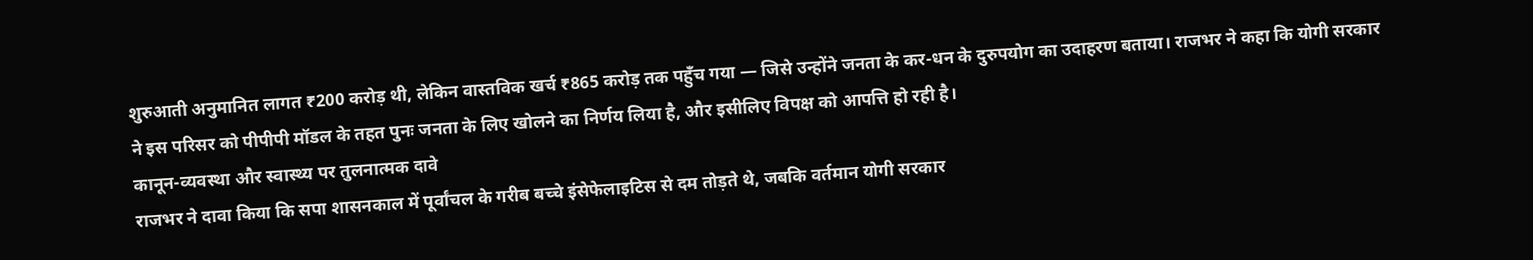शुरुआती अनुमानित लागत ₹200 करोड़ थी, लेकिन वास्तविक खर्च ₹865 करोड़ तक पहुँच गया — जिसे उन्होंने जनता के कर-धन के दुरुपयोग का उदाहरण बताया। राजभर ने कहा कि योगी सरकार ने इस परिसर को पीपीपी मॉडल के तहत पुनः जनता के लिए खोलने का निर्णय लिया है, और इसीलिए विपक्ष को आपत्ति हो रही है।
कानून-व्यवस्था और स्वास्थ्य पर तुलनात्मक दावे
राजभर ने दावा किया कि सपा शासनकाल में पूर्वांचल के गरीब बच्चे इंसेफेलाइटिस से दम तोड़ते थे, जबकि वर्तमान योगी सरकार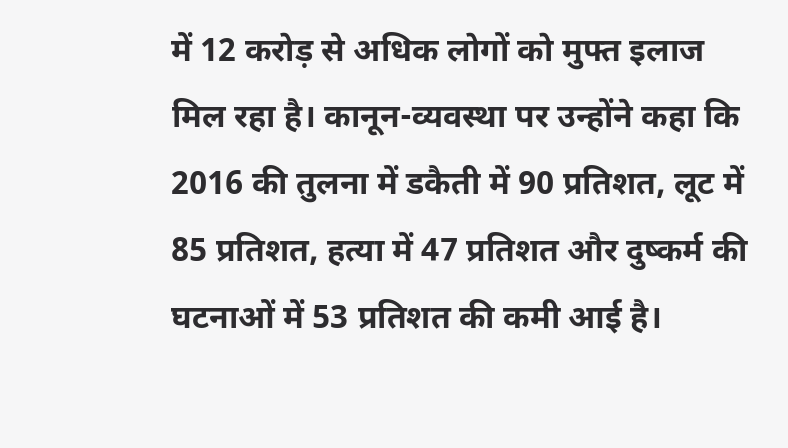में 12 करोड़ से अधिक लोगों को मुफ्त इलाज मिल रहा है। कानून-व्यवस्था पर उन्होंने कहा कि 2016 की तुलना में डकैती में 90 प्रतिशत, लूट में 85 प्रतिशत, हत्या में 47 प्रतिशत और दुष्कर्म की घटनाओं में 53 प्रतिशत की कमी आई है।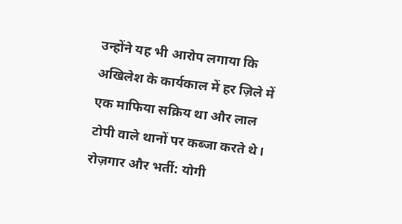उन्होंने यह भी आरोप लगाया कि अखिलेश के कार्यकाल में हर ज़िले में एक माफिया सक्रिय था और लाल टोपी वाले थानों पर कब्जा करते थे।
रोज़गार और भर्ती: योगी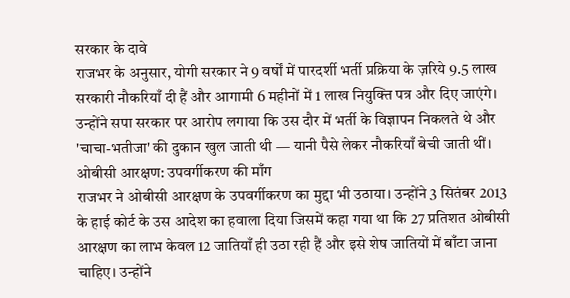सरकार के दावे
राजभर के अनुसार, योगी सरकार ने 9 वर्षों में पारदर्शी भर्ती प्रक्रिया के ज़रिये 9.5 लाख सरकारी नौकरियाँ दी हैं और आगामी 6 महीनों में 1 लाख नियुक्ति पत्र और दिए जाएंगे। उन्होंने सपा सरकार पर आरोप लगाया कि उस दौर में भर्ती के विज्ञापन निकलते थे और 'चाचा-भतीजा' की दुकान खुल जाती थी — यानी पैसे लेकर नौकरियाँ बेची जाती थीं।
ओबीसी आरक्षण: उपवर्गीकरण की माँग
राजभर ने ओबीसी आरक्षण के उपवर्गीकरण का मुद्दा भी उठाया। उन्होंने 3 सितंबर 2013 के हाई कोर्ट के उस आदेश का हवाला दिया जिसमें कहा गया था कि 27 प्रतिशत ओबीसी आरक्षण का लाभ केवल 12 जातियाँ ही उठा रही हैं और इसे शेष जातियों में बाँटा जाना चाहिए। उन्होंने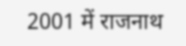2001 में राजनाथ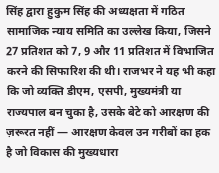सिंह द्वारा हुकुम सिंह की अध्यक्षता में गठित सामाजिक न्याय समिति का उल्लेख किया, जिसने 27 प्रतिशत को 7, 9 और 11 प्रतिशत में विभाजित करने की सिफारिश की थी। राजभर ने यह भी कहा कि जो व्यक्ति डीएम, एसपी, मुख्यमंत्री या राज्यपाल बन चुका है, उसके बेटे को आरक्षण की ज़रूरत नहीं — आरक्षण केवल उन गरीबों का हक है जो विकास की मुख्यधारा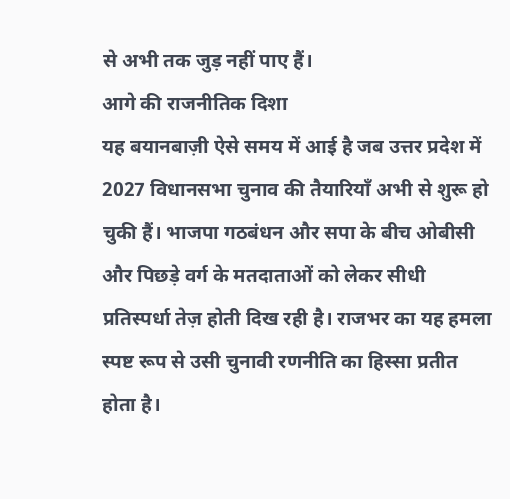से अभी तक जुड़ नहीं पाए हैं।
आगे की राजनीतिक दिशा
यह बयानबाज़ी ऐसे समय में आई है जब उत्तर प्रदेश में 2027 विधानसभा चुनाव की तैयारियाँ अभी से शुरू हो चुकी हैं। भाजपा गठबंधन और सपा के बीच ओबीसी और पिछड़े वर्ग के मतदाताओं को लेकर सीधी प्रतिस्पर्धा तेज़ होती दिख रही है। राजभर का यह हमला स्पष्ट रूप से उसी चुनावी रणनीति का हिस्सा प्रतीत होता है।